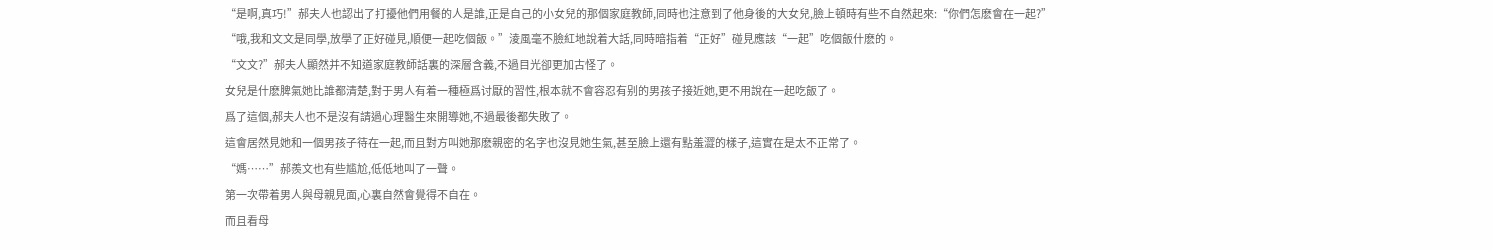“是啊,真巧!”郝夫人也認出了打擾他們用餐的人是誰,正是自己的小女兒的那個家庭教師,同時也注意到了他身後的大女兒,臉上頓時有些不自然起來:“你們怎麽會在一起?”
“哦,我和文文是同學,放學了正好碰見,順便一起吃個飯。”淩風毫不臉紅地說着大話,同時暗指着“正好”碰見應該“一起”吃個飯什麽的。
“文文?”郝夫人顯然并不知道家庭教師話裏的深層含義,不過目光卻更加古怪了。
女兒是什麽脾氣她比誰都清楚,對于男人有着一種極爲讨厭的習性,根本就不會容忍有别的男孩子接近她,更不用說在一起吃飯了。
爲了這個,郝夫人也不是沒有請過心理醫生來開導她,不過最後都失敗了。
這會居然見她和一個男孩子待在一起,而且對方叫她那麽親密的名字也沒見她生氣,甚至臉上還有點羞澀的樣子,這實在是太不正常了。
“媽……”郝羨文也有些尴尬,低低地叫了一聲。
第一次帶着男人與母親見面,心裏自然會覺得不自在。
而且看母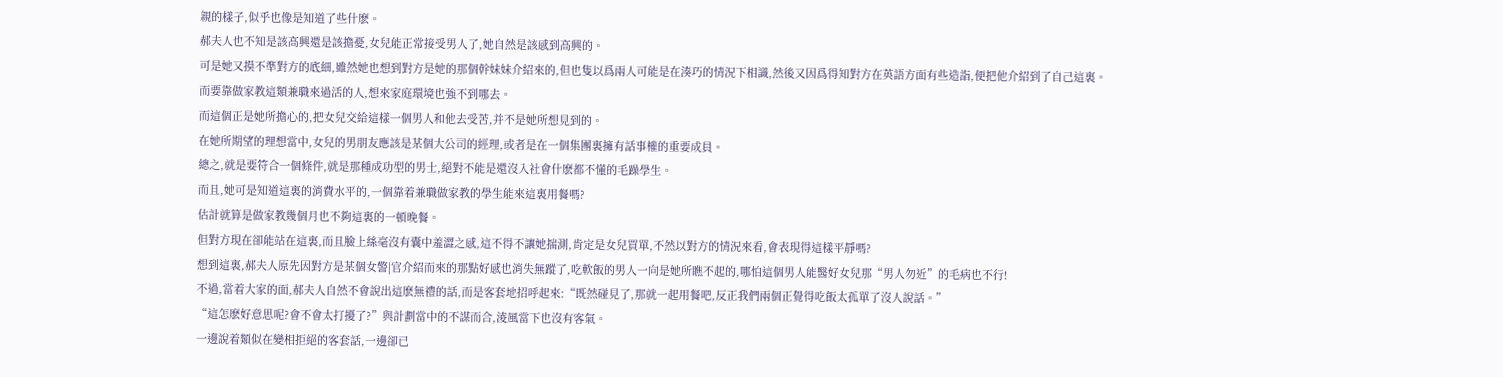親的樣子,似乎也像是知道了些什麽。
郝夫人也不知是該高興還是該擔憂,女兒能正常接受男人了,她自然是該感到高興的。
可是她又摸不準對方的底細,雖然她也想到對方是她的那個幹妹妹介紹來的,但也隻以爲兩人可能是在湊巧的情況下相識,然後又因爲得知對方在英語方面有些造詣,便把他介紹到了自己這裏。
而要靠做家教這類兼職來過活的人,想來家庭環境也強不到哪去。
而這個正是她所擔心的,把女兒交給這樣一個男人和他去受苦,并不是她所想見到的。
在她所期望的理想當中,女兒的男朋友應該是某個大公司的經理,或者是在一個集團裏擁有話事權的重要成員。
總之,就是要符合一個條件,就是那種成功型的男士,絕對不能是還沒入社會什麽都不懂的毛躁學生。
而且,她可是知道這裏的消費水平的,一個靠着兼職做家教的學生能來這裏用餐嗎?
估計就算是做家教幾個月也不夠這裏的一頓晚餐。
但對方現在卻能站在這裏,而且臉上絲毫沒有囊中羞澀之感,這不得不讓她揣測,肯定是女兒買單,不然以對方的情況來看,會表現得這樣平靜嗎?
想到這裏,郝夫人原先因對方是某個女警|官介紹而來的那點好感也消失無蹤了,吃軟飯的男人一向是她所瞧不起的,哪怕這個男人能醫好女兒那“男人勿近”的毛病也不行!
不過,當着大家的面,郝夫人自然不會說出這麽無禮的話,而是客套地招呼起來:“既然碰見了,那就一起用餐吧,反正我們兩個正覺得吃飯太孤單了沒人說話。”
“這怎麽好意思呢?會不會太打擾了?”與計劃當中的不謀而合,淩風當下也沒有客氣。
一邊說着類似在變相拒絕的客套話,一邊卻已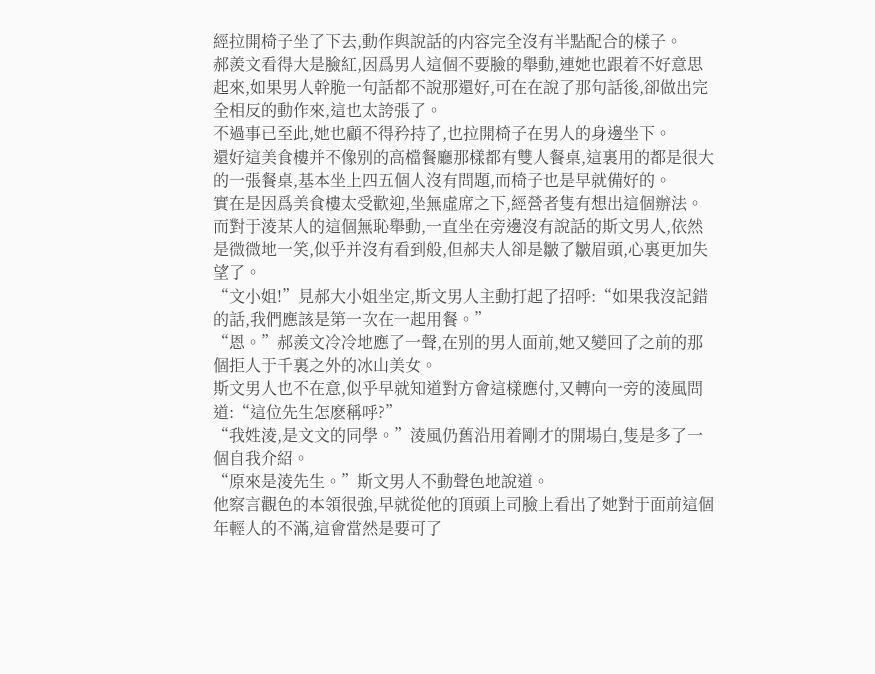經拉開椅子坐了下去,動作與說話的内容完全沒有半點配合的樣子。
郝羨文看得大是臉紅,因爲男人這個不要臉的舉動,連她也跟着不好意思起來,如果男人幹脆一句話都不說那還好,可在在說了那句話後,卻做出完全相反的動作來,這也太誇張了。
不過事已至此,她也顧不得矜持了,也拉開椅子在男人的身邊坐下。
還好這美食樓并不像别的高檔餐廳那樣都有雙人餐桌,這裏用的都是很大的一張餐桌,基本坐上四五個人沒有問題,而椅子也是早就備好的。
實在是因爲美食樓太受歡迎,坐無虛席之下,經營者隻有想出這個辦法。
而對于淩某人的這個無恥舉動,一直坐在旁邊沒有說話的斯文男人,依然是微微地一笑,似乎并沒有看到般,但郝夫人卻是皺了皺眉頭,心裏更加失望了。
“文小姐!”見郝大小姐坐定,斯文男人主動打起了招呼:“如果我沒記錯的話,我們應該是第一次在一起用餐。”
“恩。”郝羨文冷冷地應了一聲,在别的男人面前,她又變回了之前的那個拒人于千裏之外的冰山美女。
斯文男人也不在意,似乎早就知道對方會這樣應付,又轉向一旁的淩風問道:“這位先生怎麽稱呼?”
“我姓淩,是文文的同學。”淩風仍舊沿用着剛才的開場白,隻是多了一個自我介紹。
“原來是淩先生。”斯文男人不動聲色地說道。
他察言觀色的本領很強,早就從他的頂頭上司臉上看出了她對于面前這個年輕人的不滿,這會當然是要可了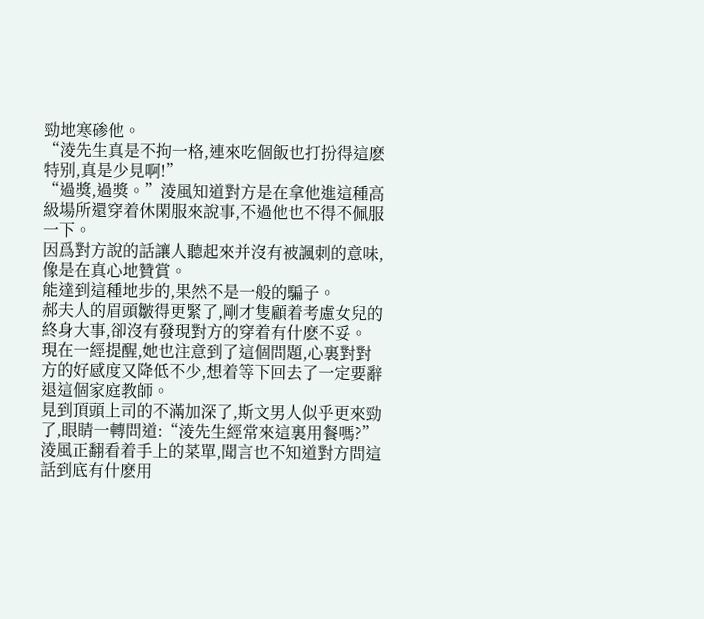勁地寒碜他。
“淩先生真是不拘一格,連來吃個飯也打扮得這麽特别,真是少見啊!”
“過獎,過獎。”淩風知道對方是在拿他進這種高級場所還穿着休閑服來說事,不過他也不得不佩服一下。
因爲對方說的話讓人聽起來并沒有被諷刺的意味,像是在真心地贊賞。
能達到這種地步的,果然不是一般的騙子。
郝夫人的眉頭皺得更緊了,剛才隻顧着考慮女兒的終身大事,卻沒有發現對方的穿着有什麽不妥。
現在一經提醒,她也注意到了這個問題,心裏對對方的好感度又降低不少,想着等下回去了一定要辭退這個家庭教師。
見到頂頭上司的不滿加深了,斯文男人似乎更來勁了,眼睛一轉問道:“淩先生經常來這裏用餐嗎?”
淩風正翻看着手上的菜單,聞言也不知道對方問這話到底有什麽用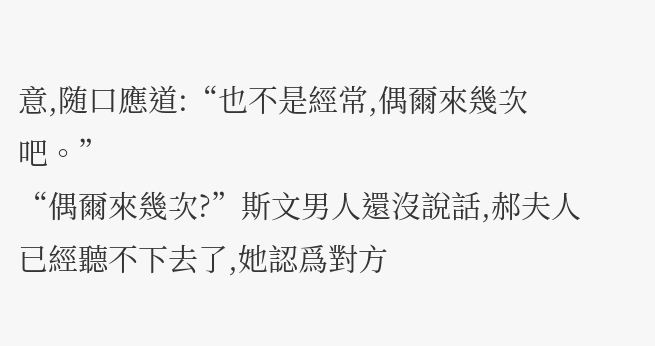意,随口應道:“也不是經常,偶爾來幾次吧。”
“偶爾來幾次?”斯文男人還沒說話,郝夫人已經聽不下去了,她認爲對方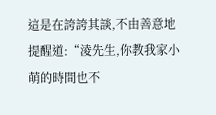這是在誇誇其談,不由善意地提醒道:“淩先生,你教我家小萌的時間也不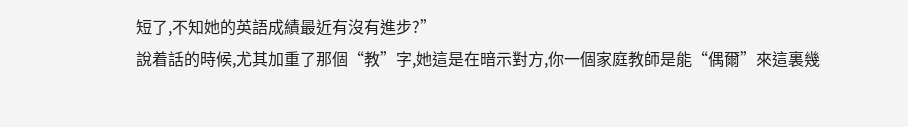短了,不知她的英語成績最近有沒有進步?”
說着話的時候,尤其加重了那個“教”字,她這是在暗示對方,你一個家庭教師是能“偶爾”來這裏幾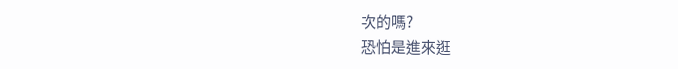次的嗎?
恐怕是進來逛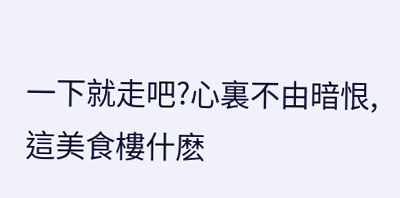一下就走吧?心裏不由暗恨,這美食樓什麽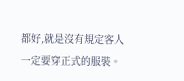都好,就是沒有規定客人一定要穿正式的服裝。